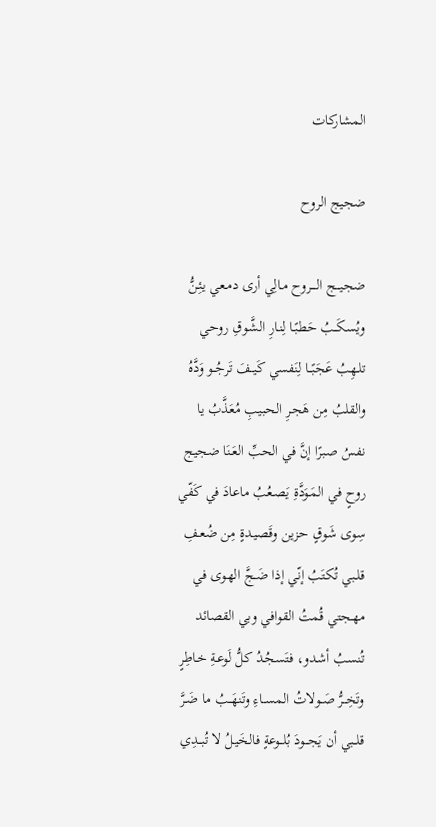المشاركات

ضجيج الروح

ضجيـــج الــــروح مـالِي أرى دمـعي يئِـنُّ ويُسكَــبُ حَطبًـا لِنـارِ الشَّـوقِ روحي تلـهِبُ عَجَبًــا لِنَفسي كَيــفَ تَرجُــو وَدَّهُ والقلبُ مِن هَجـرِ الحبيبِ مُعَذَّبُ يا نفسُ صبرًا إنَّ في الحبِّ العَـنَا ضجيج روحٍ في المَـوَدَّةِ يَصـعُبُ ماعادَ في كَفّي سِوى شَوقٍ حزين وقَصيـدةٍ مِن ضُعـفِ قلـبي تُكتَبُ إنّي إذا ضَــجَّ الهـوى في مهـجتي قُمتُ القوافي وبي القصائد تُنسبُ أشـدو، فتَسجُـدُ كلُّ لَوعـةِ خـاطِرٍ وتَخِــرُّ صَــولاتُ المســاءِ وتَنهَــبُ ما ضَـرَّ قلــبي أن يَجـــودَ بُلــوعةٍ فالخَيـلُ لا تُبــدِي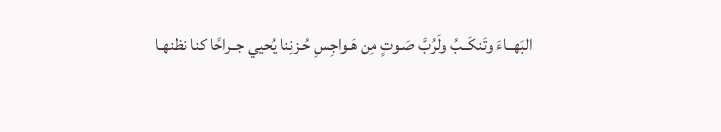البَهــاءَ وتَنكَــبُ ولَرُبَّ صَـوتٍ مِن هَـواجِسِ حُـزنِنا يُحيي جــراحًا كنا نظنهـا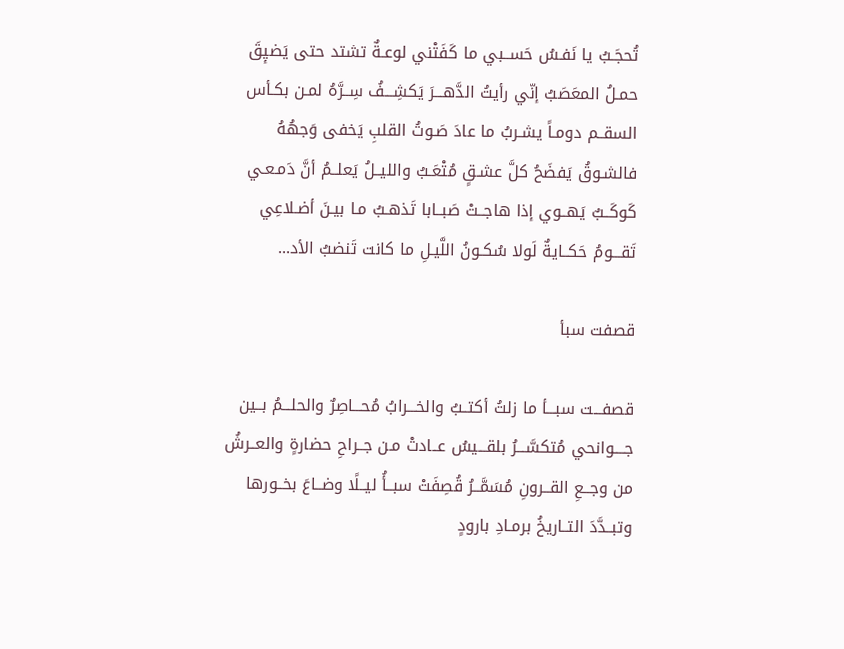تُحجَـبُ يا نَفـسُ حَســبي ما كَفَتْني لوعـةٌ تشتد حتى يَضيٕقَ حمـلُ المعَصَبُ إنّي رأيتُ الدَّهـــرَ يَكشِـــفُ سِــرَّهُ لمـن بكـأس السقــم دومـاً يشـربُ ما عادَ صَـوتُ القلبِ يَخفى وَجهُهُ فالشـوقُ يَفضَحُ كلَّ عشـقٍ مُتْعَـبُ والليــلُ يَعلــمُ أنَّ دَمـعـي كَوكَــبٌ يَهــوي إذا هاجــتْ صَبــابا تَذهـبُ مـا بيـنَ أضـلاعِي تَقـــومُ حَكــايةٌ لَولا سُكـونُ اللَّيـلِ ما كانت تَنضبُ الأد...

قصفت سبأ

قصفـــت سبـــأ ما زلتُ أكتــبُ والخـــرابُ مُحـــاصِرٌ والحلـــمُ بــين جــــوانحي مُتكسَّـــرُ بلقـــيسُ عــادتْ مـن جــراحِ حضارةٍ والعــرشُ من وجــعِ القــرونِ مُسَمَّــرُ قُصِفَتْ سبــأُ ليــلًا وضــاعَ بخــورها وتبــدَّدَ التــاريخُ برمـادِ بارودٍ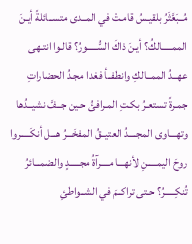مُــبَعَّثَرُ بلقيـسُ قامـتْ في المــدى متســائلةً أيـنَ الممـــــالكُ؟ أيـنَ ذاكَ السُّـــــورُ؟ قالـوا انتـهى عهــدُ الممــالكِ وانطفــأ فغدا مجـدُ الحضاراتِ جمـرةً تستعـرُ بكـتِ المـرافئُ حـين جــفَّ نشيــدُها وتهـــاوى المجــــدُ العتيــقُ المفخَـــرُ هـــل أنكَـــــروا روحَ اليمـــــنِ لأنهـــا مــــرآةُ مجـــــدٍ والضمـــائرُ تُنكِـــــرُ؟ حـتى تراكــمَ في الشــواطئِ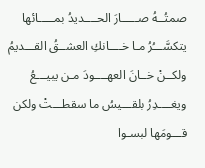صمتُــهُ صـــــارَ الحــــديدُ بمـــــائها يتكسَّـــُرُ مـا خــــانكِ العشــقُ القـــديمُ ولكــنْ خــانَ العهــــودَ مـن يبيـــعُ ويغــــدِرُ بلقـــيسُ ما سقطـــتْ ولكن قـــومَها لبسـوا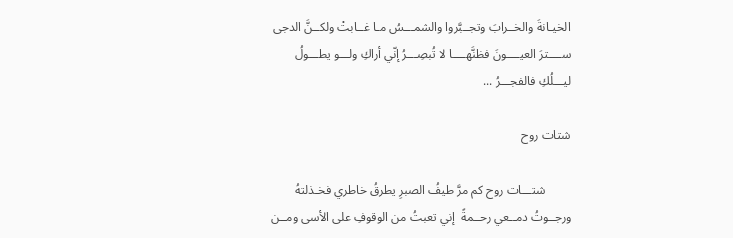الخيـانةَ والخــرابَ وتجــبَّروا والشمـــسُ مـا غــابتْ ولكــنَّ الدجى ســــترَ العيــــونَ فظنَّهــــا لا تُبصِـــرُ إنّي أراكِ ولـــو يطـــولُ ليـــلُكِ فالفجـــرُ ...

شتات روح

        شتـــات روح كم مرَّ طيفُ الصبرِ يطرقُ خاطري فخـذلتهُ ورجــوتُ دمــعي رحــمةً  إني تعبتُ من الوقوفِ على الأسى ومــن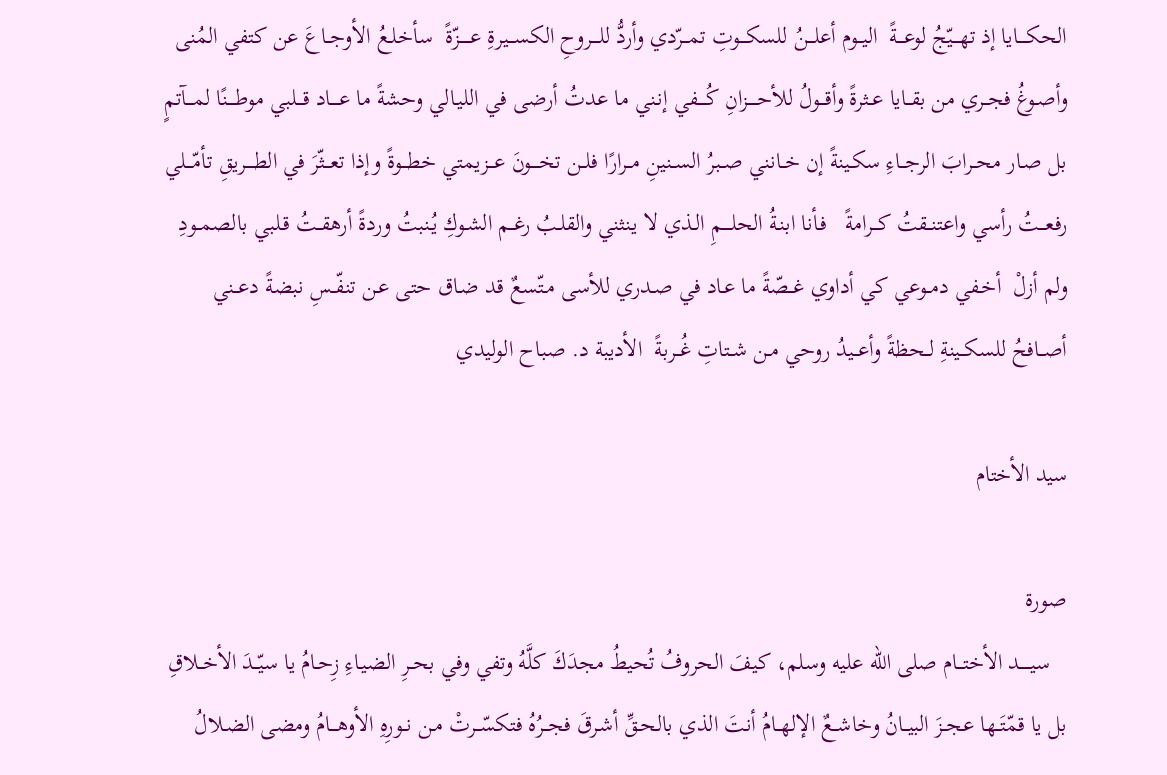الحكــــايا إذ تهـــيّجُ لوعـــةً  اليــوم أعلـــنُ للسكـــوتِ تمـــرّدي وأردُّ للــــروحِ الكســـيرةِ عـــــزّةً  سأخلـعُ الأوجــاعَ عن كتفي المُنى وأصـوغُ فجــري من بقــايا عــثرةً وأقـــولُ للأحـــــزانِ كُــــفي إنـني ما عدتُ أرضى في الليـالي وحشةً ما عــــاد قـــلبي موطــــنًا لمـــآتمٍ  بل صـار محــرابَ الرجــاءِ سكـينةً إن خــانني صــبرُ الســنينِ مــرارًا فلــن تخــــونَ عـــزيمتي خطـــوةً وإذا تعـــثّرَ في الطــــريقِ تأمّـــلي رفعـــتُ رأسي واعتنــقتُ كـــرامةً   فـأنا ابنـةُ الحلــــمِ الـذي لا يـنثني والقلـبُ رغــم الشـوكِ يُـنبتُ وردةً أرهقــتُ قـلبي بالصمــودِ ولم أزلْ  أخـفي دمــوعي كي أداوي غــصّةً ما عـاد في صـدري للأسى مـتّسعٌ قد ضـاق حتى عـن تنفّــسِ نبضةً دعــني أصــافحُ للسكــينةِ لــحظةً وأعــيدُ روحي مـن شــتاتِ غُــربةً  الأديبة د. صباح الوليدي

سيد الأختام

صورة
   سيـــــد الأختـــام صلى الله عليه وسلم، كيفَ الحروفُ تُحيطُ مجدَكَ كلَّهُ وتفي وفي بحــرِ الضيـاءِ زِحـامُ يا سيّــدَ الأخــلاقِ بل يا قمّتَــها عجــزَ البيــانُ وخاشــعٌ الإلهــامُ أنتَ الذي بالحـقِّ أشـرقَ فجــرُهُ فتكسّــرتْ مـن نــورِهِ الأوهـــامُ ومضى الضـلالُ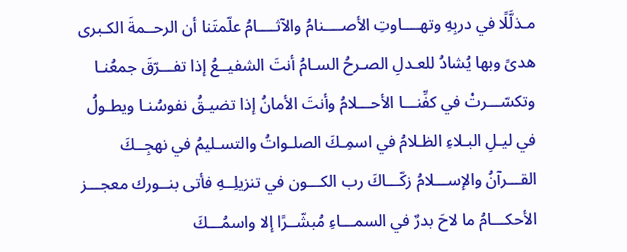مـذلَّلًا في دربِهِ وتهــــاوتِ الأصــــنامُ والآثــــامُ علّمتَنا أن الرحــمةَ الكـبرى هدىً وبها يُشادُ للعـدلِ الصـرحُ السـامُ أنتَ الشفيــعُ إذا تفـــرّقَ جمعُنـا وتكسّـــرتْ في كفِّنـــا الأحـــلامُ وأنتَ الأمانُ إذا تضيـقُ نفوسُنـا ويطـولُ في ليـلِ البـلاءِ الظـلامُ في اسمِـكَ الصلـواتُ والتسـليمُ في نهجِــكَ القـــرآنُ والإســـلامُ زكّـــاكَ رب الكـــون في تنزيلِــهِ فأتى بنــورك معجـــز الأحكـــامُ ما لاحَ بدرٌ في السمـــاءِ مُبشّــرًا إلا واسمُـــكَ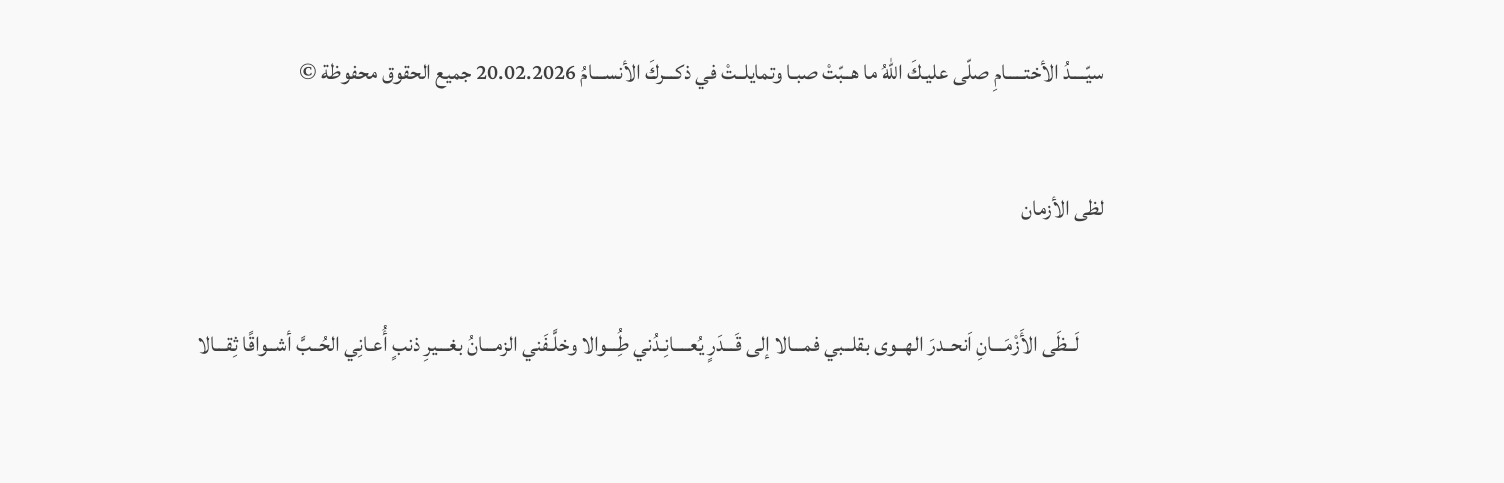سيّــــدُ الأختـــــامِ صلّى عليـكَ اللهُ ما هــبّتْ صبـا وتمايلــتْ في ذكـــركَ الأنســـامُ 20.02.2026 جميع الحقوق محفوظة ©

لظى الأزمان

      لَــظَى الأَزْمَـــانِ اَنحــدرَ الهــوى بقلــبي فمـــالا إلى قَـــدَرٍ يُعــــانِـدُني طُِـــوالا وخلَّـفَني الزمـــانُ بغـــيرِ ذنبٍ أُعـانِي الحُــبَّ أشــواقًا ثِقـــالا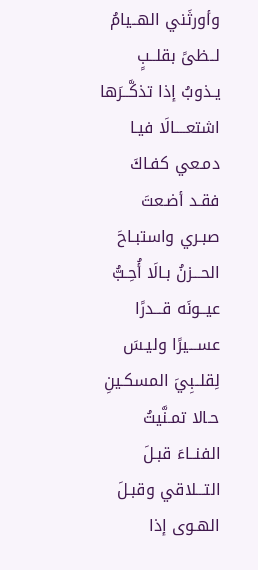وأورثَني الهــيامُ لــظىً بقلــبٍ يـذوبُ إذا تذكَّــرَها اشتعــــالَا فيـا دمـعي كفـاكَ فقـد أضـعتَ صبـري واستبـاحَ الحـــزنُ بـالَا أُحِـبُّ عيــونَه قـــدرًا عســـيرًا وليـسَ لِقلــبِيَ المسكـينِ حـالا تمـنَّيتُ الفنــاءَ قبـلَ التـــلاقي وقبـلَ الهـوى إذا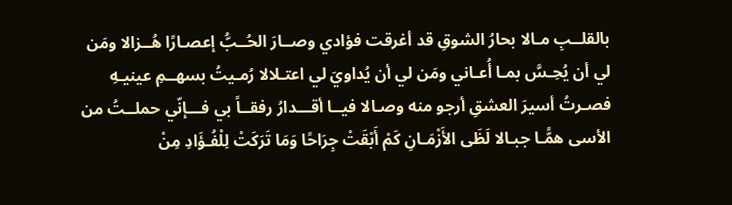بالقلــبِ مـالا بحارُ الشوقِ قد أغرقت فؤادي وصــارَ الحُــبُّ إعصـارًا هُــزالا ومَن لي أن يُحِـسَّ بمـا أُعـاني ومَن لي أن يُداويَ لي اعتـلالا رُمـيتُ بسهــمِ عينيـهِ فصـرتُ أسيرَ العشقِ أرجو منه وصـالا فيــا أقـــدارُ رفقــاً بي فـــإنّي حملــتُ من الأسى همًّـا جبـالا لَظَى الأَزْمَـانِ كَمْ أَبْقَتْ جِرَاحًا وَمَا تَرَكَتْ لِلْفُـؤَادِ مِنْ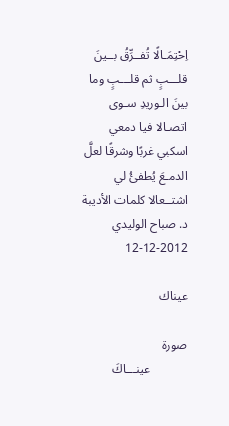اِحْتِمَـالًا تُفــرِّقُ بــينَ قلـــبٍ ثم قلـــبٍ وما بينَ الـوريدِ سـوى اتصـالا فيا دمعي اسكبي غربًا وشرقًا لعلَّ الدمـعَ يُطفئُ لي اشتــعالا كلمات الأديبة د. صباح الوليدي  2012-12-12

عيناك

صورة
            عينـــاكَ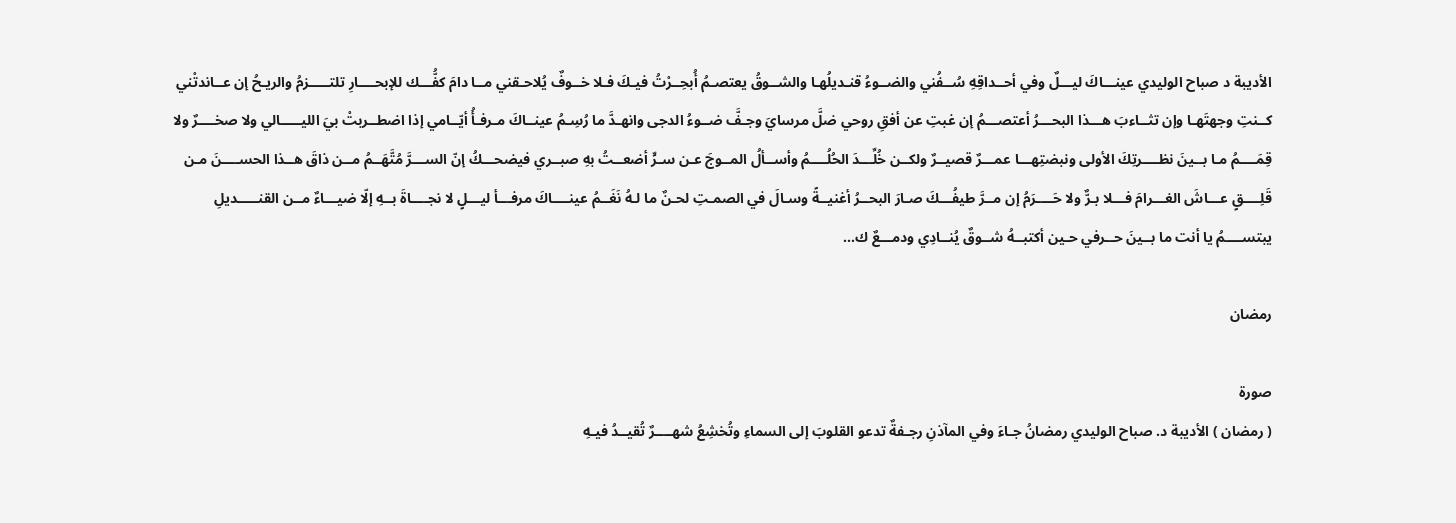الأديبة د صباح الوليدي عينـــاكَ ليـــلٌ وفي أحــداقِهِ سُــفُني والضــوءُ قنـديلُهـا والشــوقُ يعتصـمُ أُبحِــرْتُ فيـكَ فـلا خــوفٌ يُلاحـقني مــا دامَ كفُّـــك للإبحــــارِ تلتـــــزمُ والريـحُ إن عــاندتْني كــنتِ وجهتَهـا وإن تثــاءبَ هـــذا البحـــرُ أعتصـــمُ إن غبتِ عن أفقِ روحي ضلَّ مرسايَ وجـفَّ ضــوءُ الدجى وانهـدَّ ما رُسِـمُ عينــاكَ مـرفـأُ أيّــامي إذا اضطــربتْ بيَ الليـــــالي ولا صخــــرٌ ولا قِمَــــمُ مـا بــينَ نظــــرتِكَ الأولى ونبضتِهـــا عمـــرٌ قصيــرٌ ولكــن خُلِّـــدَ الحُلُــــمُ وأســألُ المــوجَ عـن سـرٍّ أضعــتُ بهِ صبــري فيضحـــكُ إنّ الســـرَّ مُتَّهَــمُ مــن ذاقَ هــذا الحســــنَ مـن قَلِــــقٍ عـــاشَ الغـــرامَ فـــلا بـرٌّ ولا حَــــرَمُ إن مــرَّ طيفُـــكَ صـارَ البحــرُ أغنيــةً وسـالَ في الصمـتِ لحـنٌ ما لـهُ نَغَــمُ عينــــاكَ مرفـــأ ليـــلٍ لا نجــــاةَ بــهِ إلّا ضيـــاءٌ مــن القنـــــديلِ يبتســــمُ يا أنت ما بــينَ حــرفي حـين أكتبــهُ شــوقٌ يُنــادِي ودمـــعٌ ك...

رمضان

صورة
( رمضان ) الأديبة د. صباح الوليدي رمضانُ جـاءَ وفي المآذنِ رجـفةٌ تدعو القلوبَ إلى السماءِ وتُخشِعُ شهــــرٌ تُقيــدُ فيـهِ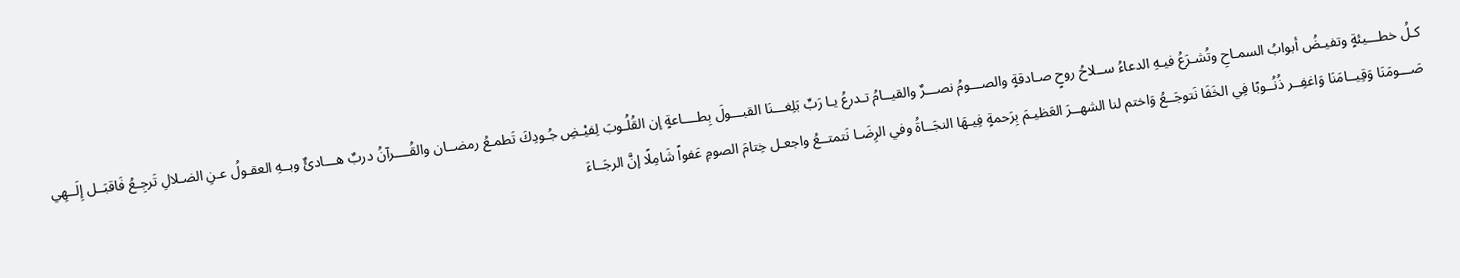كـلُ خطـــيئةٍ وتفيـضُ أبوابُ السمـاحِ وتُشـرَعُ فيـهِ الدعاءُ ســلاحُ روحٍ صـادقةٍ والصـــومُ نصـــرٌ والقيــامُ تـدرعُ يـا رَبِّ بَلِغـــنَا القبـــولَ بِطــــاعةٍ إن القُلُـوبَ لِفيْـضِ جُـودِكَ تَطمـعُ رمضــان والقُــــرآنُ دربٌ هـــادئٌ وبــهِ العقـولُ عـنِ الضـلالِ تَرجِـعُ فَاقبَــل إِلَــهِي صَـــومَنَا وَقِيــامَنَا وَاغفِــر ذُنُــوبًا فِي الخَفَا نَتوجَــعُ وَاختم لنا الشهــرَ العَظيـمَ بِرَحمةٍ فِيـهَا النجَــاةُ وفي الرِضَـا نَتمتــعُ واجعـل خِتامَ الصومِ عَفواً شَامِلًا إنَّ الرجَــاءَ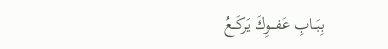بِبَــابِ عَفـــوِكَ يَركَــعُ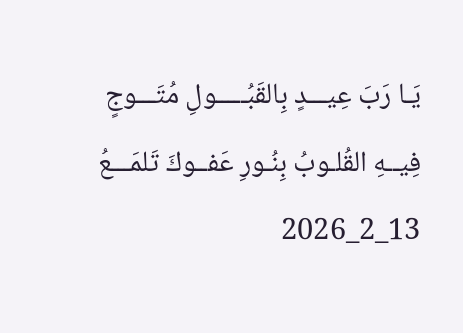يَـا رَبَ عِيـــدٍ بِالقَبُـــــولِ مُتَـــوجٍ فِيــهِ القُلـوبُ بِنُـورِ عَفــوكَ تَلمَـــعُ      13_2_2026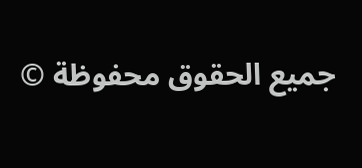جميع الحقوق محفوظة ©